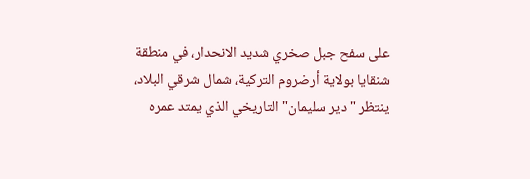على سفح جبل صخري شديد الانحدار، في منطقة شنقايا بولاية أرضروم التركية، شمال شرقي البلاد، ينتظر "دير سليمان" التاريخي الذي يمتد عمره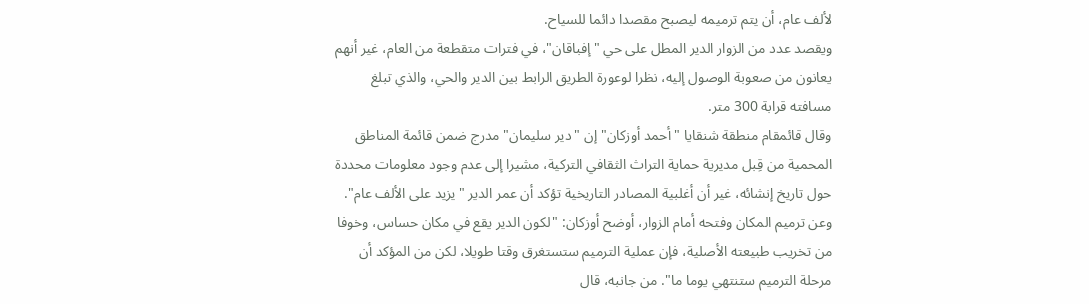لألف عام، أن يتم ترميمه ليصبح مقصدا دائما للسياح.
ويقصد عدد من الزوار الدير المطل على حي "إفباقان"، في فترات متقطعة من العام، غير أنهم يعانون من صعوبة الوصول إليه، نظرا لوعورة الطريق الرابط بين الدير والحي، والذي تبلغ مسافته قرابة 300 متر.
وقال قائمقام منطقة شنقايا "أحمد أوزكان" إن "دير سليمان" مدرج ضمن قائمة المناطق المحمية من قِبل مديرية حماية التراث الثقافي التركية، مشيرا إلى عدم وجود معلومات محددة حول تاريخ إنشائه، غير أن أغلبية المصادر التاريخية تؤكد أن عمر الدير "يزيد على الألف عام".
وعن ترميم المكان وفتحه أمام الزوار، أوضح أوزكان: "لكون الدير يقع في مكان حساس، وخوفا من تخريب طبيعته الأصلية، فإن عملية الترميم ستستغرق وقتا طويلا، لكن من المؤكد أن مرحلة الترميم ستنتهي يوما ما". من جانبه، قال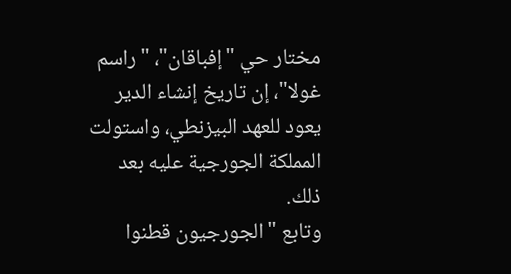مختار حي "إفباقان"، "راسم غولا"، إن تاريخ إنشاء الدير يعود للعهد البيزنطي، واستولت المملكة الجورجية عليه بعد ذلك.
وتابع "الجورجيون قطنوا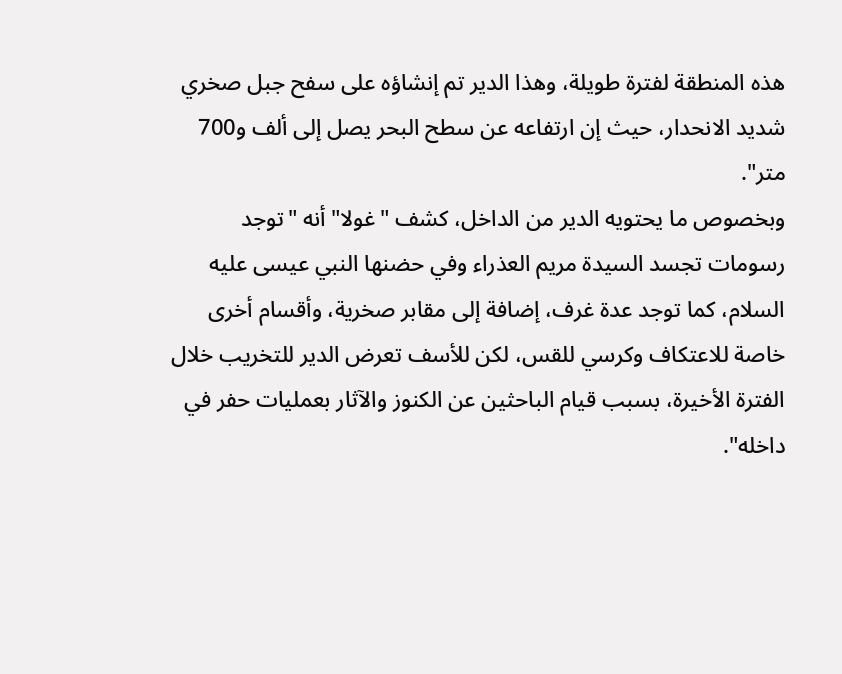هذه المنطقة لفترة طويلة، وهذا الدير تم إنشاؤه على سفح جبل صخري شديد الانحدار، حيث إن ارتفاعه عن سطح البحر يصل إلى ألف و700 متر".
وبخصوص ما يحتويه الدير من الداخل، كشف "غولا" أنه "توجد رسومات تجسد السيدة مريم العذراء وفي حضنها النبي عيسى عليه السلام، كما توجد عدة غرف، إضافة إلى مقابر صخرية، وأقسام أخرى خاصة للاعتكاف وكرسي للقس، لكن للأسف تعرض الدير للتخريب خلال الفترة الأخيرة، بسبب قيام الباحثين عن الكنوز والآثار بعمليات حفر في داخله".